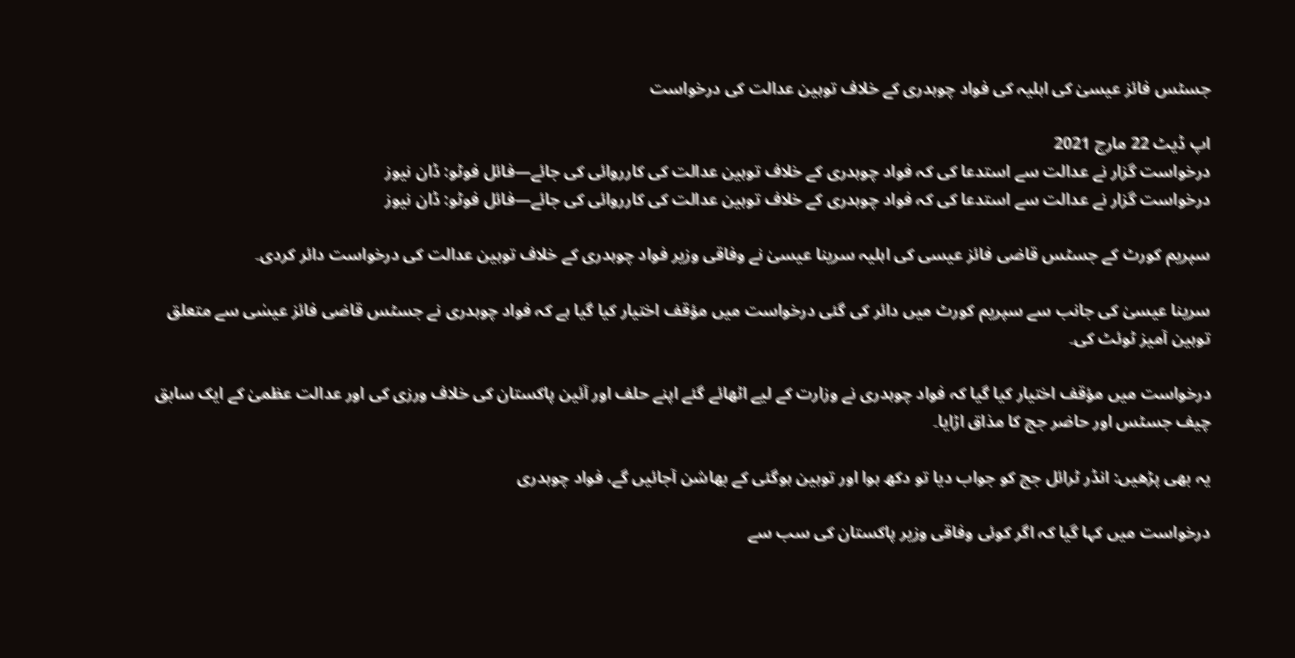جسٹس فائز عیسیٰ کی اہلیہ کی فواد چوہدری کے خلاف توہین عدالت کی درخواست

اپ ڈیٹ 22 مارچ 2021
درخواست گزار نے عدالت سے استدعا کی کہ فواد چوہدری کے خلاف توہین عدالت کی کارروائی کی جائے—فائل فوٹو: ڈان نیوز
درخواست گزار نے عدالت سے استدعا کی کہ فواد چوہدری کے خلاف توہین عدالت کی کارروائی کی جائے—فائل فوٹو: ڈان نیوز

سپریم کورٹ کے جسٹس قاضی فائز عیسی کی اہلیہ سرینا عیسیٰ نے وفاقی وزیر فواد چوہدری کے خلاف توہین عدالت کی درخواست دائر کردی۔

سرینا عیسیٰ کی جانب سے سپریم کورٹ میں دائر کی گئی درخواست میں مؤقف اختیار کیا گیا ہے کہ فواد چوہدری نے جسٹس قاضی فائز عیسٰی سے متعلق توہین آمیز ٹوئٹ کی۔

درخواست میں مؤقف اختیار کیا گیا کہ فواد چوہدری نے وزارت کے لیے اٹھائے گئے اپنے حلف اور آئین پاکستان کی خلاف ورزی کی اور عدالت عظمیٰ کے ایک سابق چیف جسٹس اور حاضر جج کا مذاق اڑایا۔

یہ بھی پڑھیں: انڈر ٹرائل جج کو جواب دیا تو دکھ ہوا اور توہین ہوگئی کے بھاشن آجائیں گے، فواد چوہدری

درخواست میں کہا گیا کہ اگر کوئی وفاقی وزیر پاکستان کی سب سے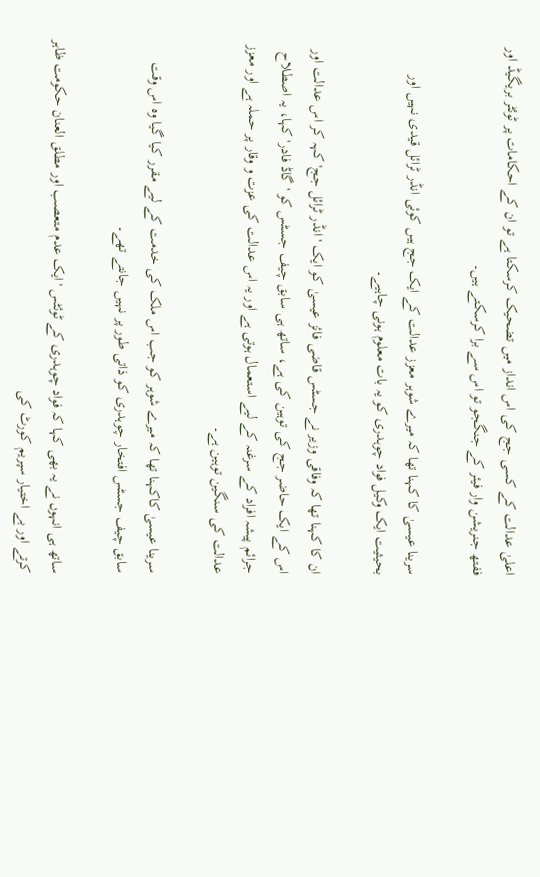اعلیٰ عدالت کے کسی جج کی اس انداز میں تضحیک کرسکتا ہے تو ان کے احکامات پر ٹوئٹر بریگیڈ اور ففتھ جنریشن وار فیئر کے جنگجو تو اس سے برا کرسکتے ہیں۔

سرینا عیسیٰ کا کہنا تھا کہ میرے شوہر معزز عدالت کے ایک جج ہیں کوئی انڈر ٹرائل قیدی نہیں اور بحیثیت ایک وکیل فواد چوہدری کو یہ بات معلوم ہونی چاہیے۔

ان کا کہنا تھا کہ وفاقی وزیر نے جسٹس قاضی فائز عیسیٰ کو ایک 'انڈر ٹرائل جج' کہہ کر اس عدالت اور اس کے ایک حاضر جج کی توہین کی ہے، ساتھ ہی سابق چیف جسٹس کو 'گاڈ فادر' کہا، یہ اصطلاح جرائم پیشہ افراد کے سرغنہ کے لیے استعمال ہوتی ہے اور یہ اس عدالت کی عزت و وقار پر حملہ ہے اور معزز عدالت کی سنگین توہین ہے۔

سرینا عیسیٰ کاکہنا تھا کہ میرے شوہر کو جب اس ملک کی خدمت کے لیے مقرر کیا گیا وہ اس وقت سابق چیف جسٹس افتخار چوہدری کو ذاتی طور پر نہیں جانتے تھے۔

ساتھ ہی انہوں نے یہ بھی کہا کہ فواد چوہدری کے ٹوئٹس 'ایک عدم متعصب اور مطلق العنان حکومت ظاہر کرتے اور بے اختیار سپریم کورٹ کی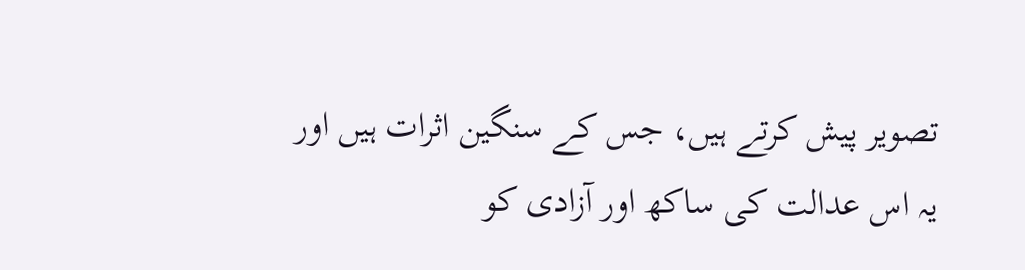تصویر پیش کرتے ہیں، جس کے سنگین اثرات ہیں اور یہ اس عدالت کی ساکھ اور آزادی کو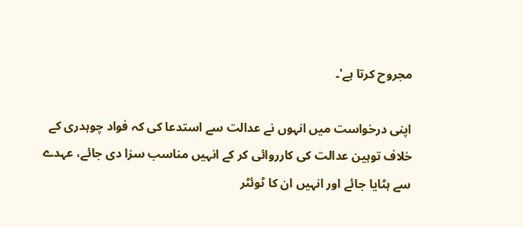مجروح کرتا ہے'۔

اپنی درخواست میں انہوں نے عدالت سے استدعا کی کہ فواد چوہدری کے خلاف توہین عدالت کی کارروائی کر کے انہیں مناسب سزا دی جائے، عہدے سے ہٹایا جائے اور انہیں ان کا ٹوئٹر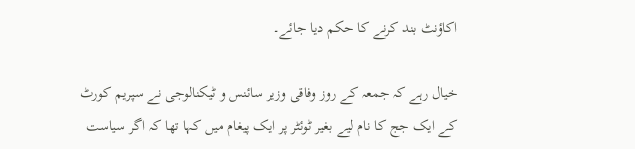اکاؤنٹ بند کرنے کا حکم دیا جائے۔

خیال رہے کہ جمعہ کے روز وفاقی وزیر سائنس و ٹیکنالوجی نے سپریم کورٹ کے ایک جج کا نام لیے بغیر ٹوئٹر پر ایک پیغام میں کہا تھا کہ اگر سیاست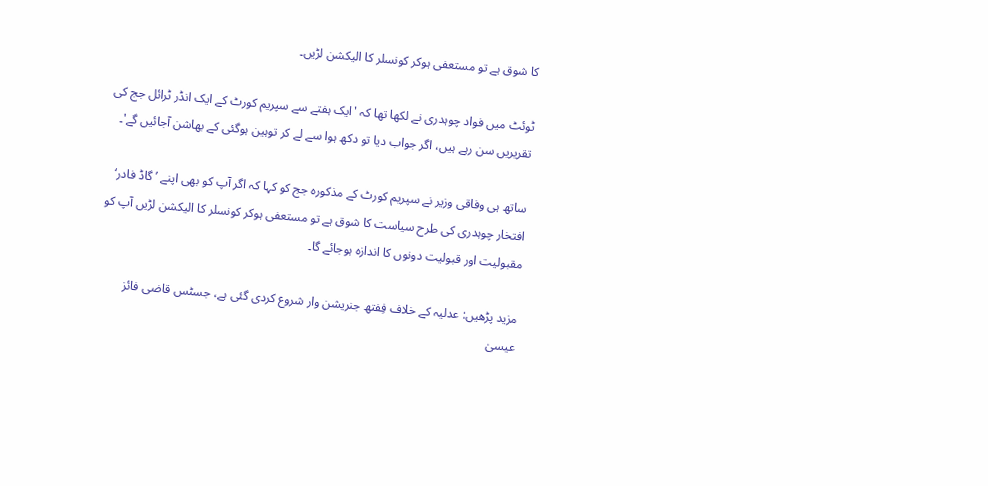کا شوق ہے تو مستعفی ہوکر کونسلر کا الیکشن لڑیں۔

ٹوئٹ میں فواد چوہدری نے لکھا تھا کہ 'ایک ہفتے سے سپریم کورٹ کے ایک انڈر ٹرائل جج کی تقریریں سن رہے ہیں، اگر جواب دیا تو دکھ ہوا سے لے کر توہین ہوگئی کے بھاشن آجائیں گے'۔

ساتھ ہی وفاقی وزیر نے سپریم کورٹ کے مذکورہ جج کو کہا کہ اگر آپ کو بھی اپنے ’گاڈ فادر‘ افتخار چوہدری کی طرح سیاست کا شوق ہے تو مستعفی ہوکر کونسلر کا الیکشن لڑیں آپ کو مقبولیت اور قبولیت دونوں کا اندازہ ہوجائے گا۔

مزید پڑھیں: عدلیہ کے خلاف فِفتھ جنریشن وار شروع کردی گئی ہے، جسٹس قاضی فائز عیسیٰ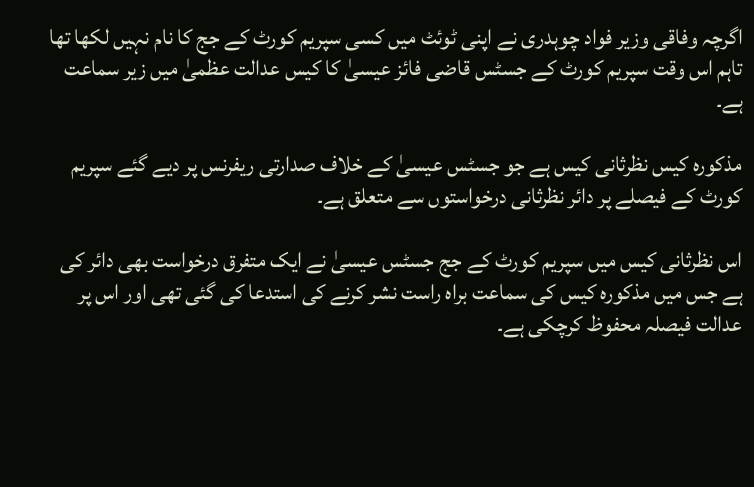اگرچہ وفاقی وزیر فواد چوہدری نے اپنی ٹوئٹ میں کسی سپریم کورٹ کے جج کا نام نہیں لکھا تھا تاہم اس وقت سپریم کورٹ کے جسٹس قاضی فائز عیسیٰ کا کیس عدالت عظمیٰ میں زیر سماعت ہے۔

مذکورہ کیس نظرثانی کیس ہے جو جسٹس عیسیٰ کے خلاف صدارتی ریفرنس پر دیے گئے سپریم کورٹ کے فیصلے پر دائر نظرثانی درخواستوں سے متعلق ہے۔

اس نظرثانی کیس میں سپریم کورٹ کے جج جسٹس عیسیٰ نے ایک متفرق درخواست بھی دائر کی ہے جس میں مذکورہ کیس کی سماعت براہ راست نشر کرنے کی استدعا کی گئی تھی اور اس پر عدالت فیصلہ محفوظ کرچکی ہے۔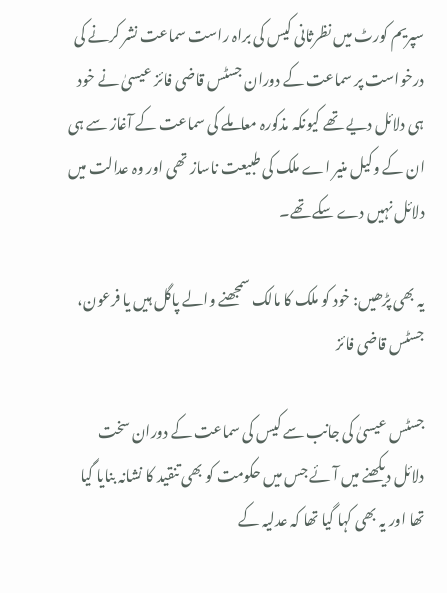سپریم کورٹ میں نظرثانی کیس کی براہ راست سماعت نشر کرنے کی درخواست پر سماعت کے دوران جسٹس قاضی فائز عیسیٰ نے خود ہی دلائل دیے تھے کیونکہ مذکورہ معاملے کی سماعت کے آغاز سے ہی ان کے وکیل منیر اے ملک کی طبیعت ناساز تھی اور وہ عدالت میں دلائل نہیں دے سکے تھے۔

یہ بھی پڑھیں: خود کو ملک کا مالک سمجھنے والے پاگل ہیں یا فرعون، جسٹس قاضی فائز

جسٹس عیسیٰ کی جانب سے کیس کی سماعت کے دوران سخت دلائل دیکھنے میں آئے جس میں حکومت کو بھی تنقید کا نشانہ بنایا گیا تھا اور یہ بھی کہا گیا تھا کہ عدلیہ کے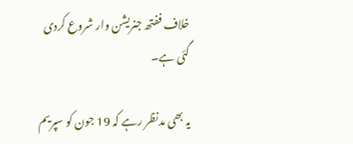خلاف ففتھ جنریشن وار شروع کردی گئی ہے۔

یہ بھی مدنظر رہے کہ 19 جون کو سپریم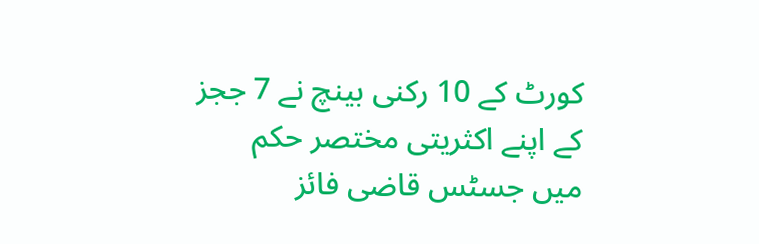کورٹ کے 10 رکنی بینچ نے 7 ججز کے اپنے اکثریتی مختصر حکم میں جسٹس قاضی فائز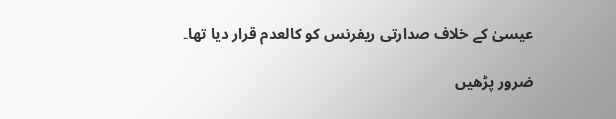عیسیٰ کے خلاف صدارتی ریفرنس کو کالعدم قرار دیا تھا۔

ضرور پڑھیں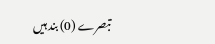تبصرے (0) بند ہیں